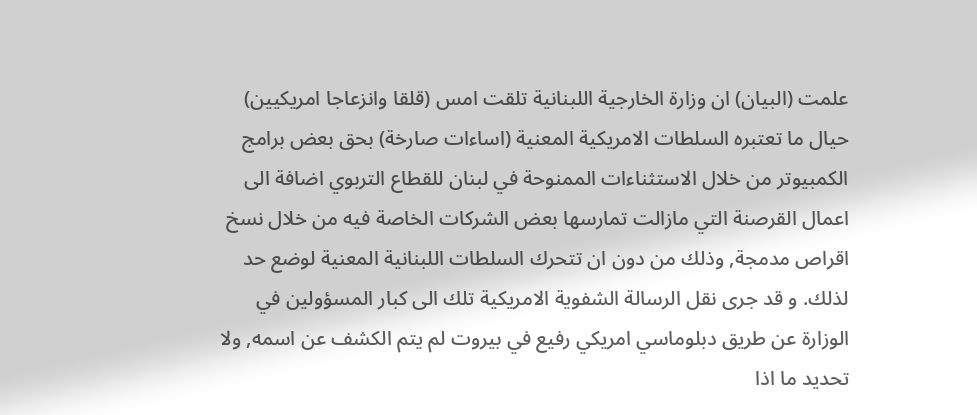علمت (البيان) ان وزارة الخارجية اللبنانية تلقت امس (قلقا وانزعاجا امريكيين) حيال ما تعتبره السلطات الامريكية المعنية (اساءات صارخة) بحق بعض برامج الكمبيوتر من خلال الاستثناءات الممنوحة في لبنان للقطاع التربوي اضافة الى اعمال القرصنة التي مازالت تمارسها بعض الشركات الخاصة فيه من خلال نسخ اقراص مدمجة, وذلك من دون ان تتحرك السلطات اللبنانية المعنية لوضع حد لذلك. و قد جرى نقل الرسالة الشفوية الامريكية تلك الى كبار المسؤولين في الوزارة عن طريق دبلوماسي امريكي رفيع في بيروت لم يتم الكشف عن اسمه, ولا تحديد ما اذا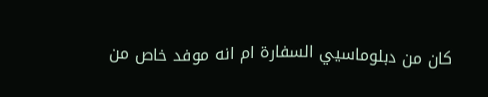كان من دبلوماسيي السفارة ام انه موفد خاص من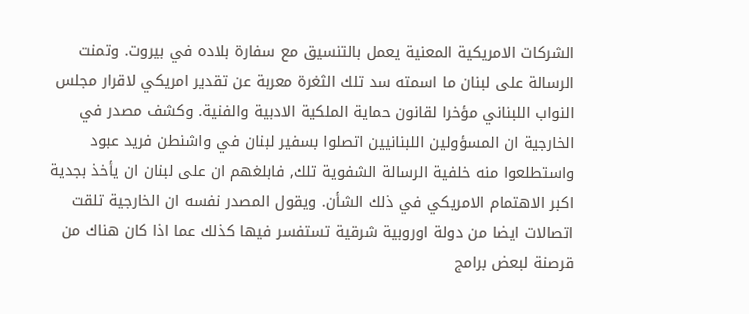الشركات الامريكية المعنية يعمل بالتنسيق مع سفارة بلاده في بيروت. وتمنت الرسالة على لبنان ما اسمته سد تلك الثغرة معربة عن تقدير امريكي لاقرار مجلس النواب اللبناني مؤخرا لقانون حماية الملكية الادبية والفنية. وكشف مصدر في الخارجية ان المسؤولين اللبنانيين اتصلوا بسفير لبنان في واشنطن فريد عبود واستطلعوا منه خلفية الرسالة الشفوية تلك, فابلغهم ان على لبنان ان يأخذ بجدية اكبر الاهتمام الامريكي في ذلك الشأن. ويقول المصدر نفسه ان الخارجية تلقت اتصالات ايضا من دولة اوروبية شرقية تستفسر فيها كذلك عما اذا كان هناك من قرصنة لبعض برامج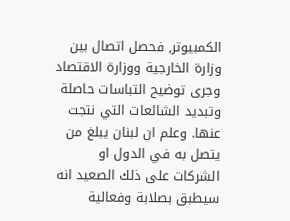الكمبيوتر, فحصل اتصال بين وزارة الخارجية ووزارة الاقتصاد وجرى توضيح التباسات حاصلة وتبديد الشائعات التي نتجت عنها. وعلم ان لبنان يبلغ من يتصل به في الدول او الشركات على ذلك الصعيد انه سيطبق بصلابة وفعالية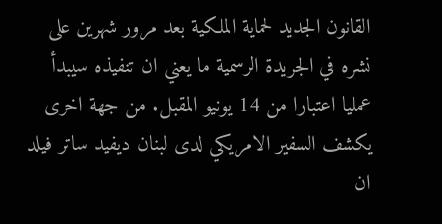القانون الجديد لحماية الملكية بعد مرور شهرين على نشره في الجريدة الرسمية ما يعني ان تنفيذه سيبدأ عمليا اعتبارا من 14 يونيو المقبل. من جهة اخرى يكشف السفير الامريكي لدى لبنان ديفيد ساتر فيلد ان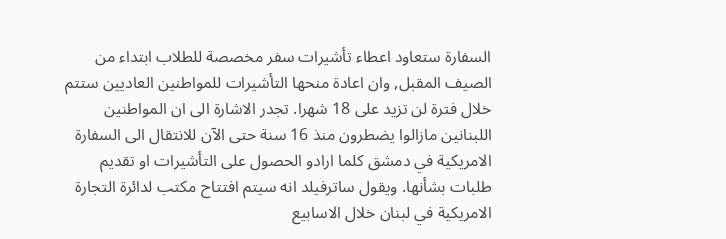السفارة ستعاود اعطاء تأشيرات سفر مخصصة للطلاب ابتداء من الصيف المقبل, وان اعادة منحها التأشيرات للمواطنين العاديين ستتم خلال فترة لن تزيد على 18 شهرا. تجدر الاشارة الى ان المواطنين اللبنانين مازالوا يضطرون منذ 16 سنة حتى الآن للانتقال الى السفارة الامريكية في دمشق كلما ارادو الحصول على التأشيرات او تقديم طلبات بشأنها. ويقول ساترفيلد انه سيتم افتتاح مكتب لدائرة التجارة الامريكية في لبنان خلال الاسابيع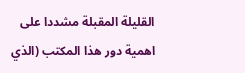القليلة المقبلة مشددا على اهمية دور هذا المكتب (الذي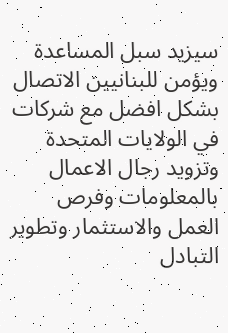سيزيد سبل المساعدة ويؤمن للبنانيين الاتصال بشكل افضل مع شركات في الولايات المتحدة وتزويد رجال الاعمال بالمعلومات وفرص العمل والاستثمار وتطوير التبادل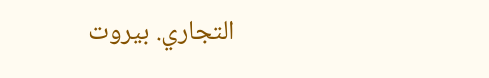التجاري. بيروت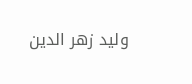وليد زهر الدين